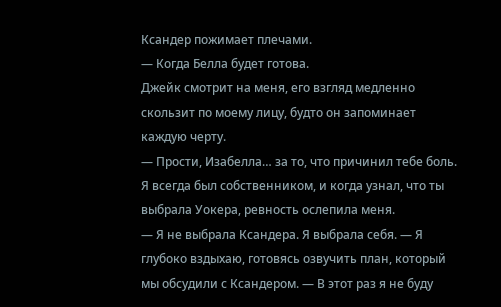Ксандер пожимает плечами.
— Когда Белла будет готова.
Джейк смотрит на меня, его взгляд медленно скользит по моему лицу, будто он запоминает каждую черту.
— Прости, Изабелла… за то, что причинил тебе боль. Я всегда был собственником, и когда узнал, что ты выбрала Уокера, ревность ослепила меня.
— Я не выбрала Ксандера. Я выбрала себя. — Я глубоко вздыхаю, готовясь озвучить план, который мы обсудили с Ксандером. — В этот раз я не буду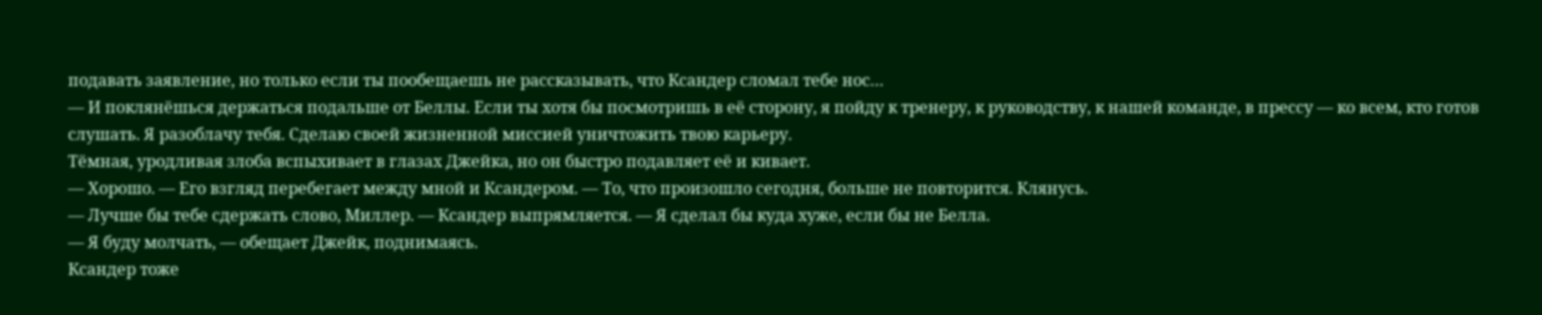подавать заявление, но только если ты пообещаешь не рассказывать, что Ксандер сломал тебе нос…
— И поклянёшься держаться подальше от Беллы. Если ты хотя бы посмотришь в её сторону, я пойду к тренеру, к руководству, к нашей команде, в прессу — ко всем, кто готов слушать. Я разоблачу тебя. Сделаю своей жизненной миссией уничтожить твою карьеру.
Тёмная, уродливая злоба вспыхивает в глазах Джейка, но он быстро подавляет её и кивает.
— Хорошо. — Его взгляд перебегает между мной и Ксандером. — То, что произошло сегодня, больше не повторится. Клянусь.
— Лучше бы тебе сдержать слово, Миллер. — Ксандер выпрямляется. — Я сделал бы куда хуже, если бы не Белла.
— Я буду молчать, — обещает Джейк, поднимаясь.
Ксандер тоже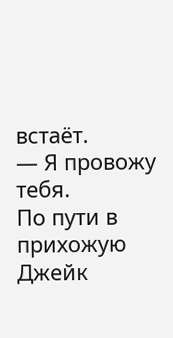встаёт.
— Я провожу тебя.
По пути в прихожую Джейк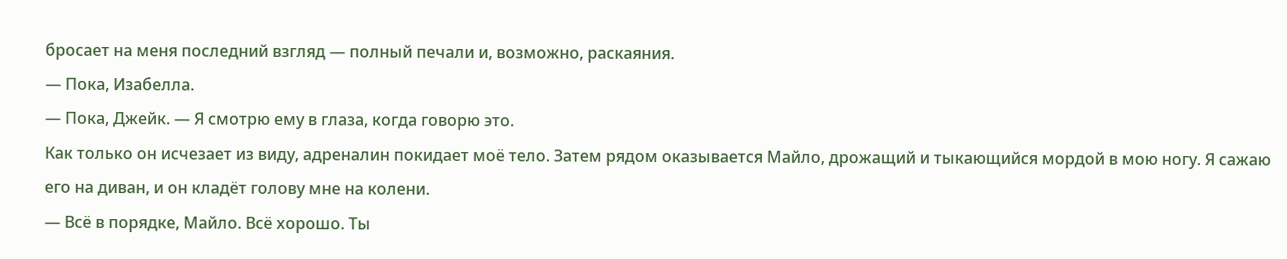бросает на меня последний взгляд — полный печали и, возможно, раскаяния.
— Пока, Изабелла.
— Пока, Джейк. — Я смотрю ему в глаза, когда говорю это.
Как только он исчезает из виду, адреналин покидает моё тело. Затем рядом оказывается Майло, дрожащий и тыкающийся мордой в мою ногу. Я сажаю его на диван, и он кладёт голову мне на колени.
— Всё в порядке, Майло. Всё хорошо. Ты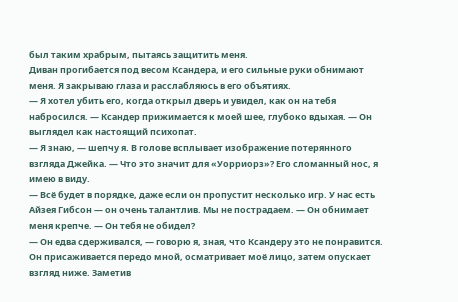был таким храбрым, пытаясь защитить меня.
Диван прогибается под весом Ксандера, и его сильные руки обнимают меня. Я закрываю глаза и расслабляюсь в его объятиях.
— Я хотел убить его, когда открыл дверь и увидел, как он на тебя набросился. — Ксандер прижимается к моей шее, глубоко вдыхая. — Он выглядел как настоящий психопат.
— Я знаю, — шепчу я. В голове всплывает изображение потерянного взгляда Джейка. — Что это значит для «Уорриорз»? Его сломанный нос, я имею в виду.
— Всё будет в порядке, даже если он пропустит несколько игр. У нас есть Айзея Гибсон — он очень талантлив. Мы не пострадаем. — Он обнимает меня крепче. — Он тебя не обидел?
— Он едва сдерживался, — говорю я, зная, что Ксандеру это не понравится.
Он присаживается передо мной, осматривает моё лицо, затем опускает взгляд ниже. Заметив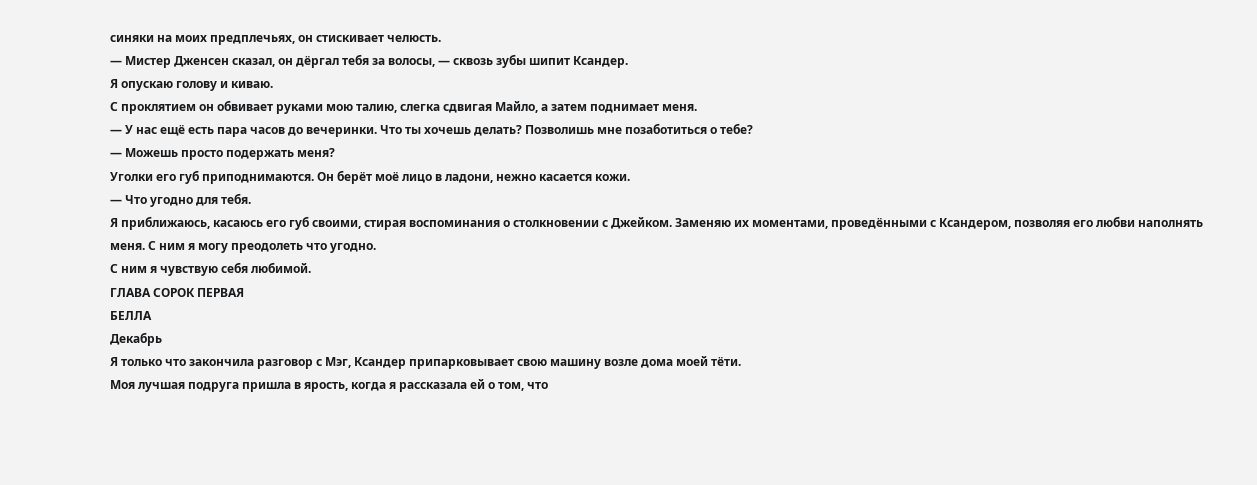синяки на моих предплечьях, он стискивает челюсть.
— Мистер Дженсен сказал, он дёргал тебя за волосы, — сквозь зубы шипит Ксандер.
Я опускаю голову и киваю.
С проклятием он обвивает руками мою талию, слегка сдвигая Майло, а затем поднимает меня.
— У нас ещё есть пара часов до вечеринки. Что ты хочешь делать? Позволишь мне позаботиться о тебе?
— Можешь просто подержать меня?
Уголки его губ приподнимаются. Он берёт моё лицо в ладони, нежно касается кожи.
— Что угодно для тебя.
Я приближаюсь, касаюсь его губ своими, стирая воспоминания о столкновении с Джейком. Заменяю их моментами, проведёнными с Ксандером, позволяя его любви наполнять меня. С ним я могу преодолеть что угодно.
С ним я чувствую себя любимой.
ГЛАВА СОРОК ПЕРВАЯ
БЕЛЛА
Декабрь
Я только что закончила разговор с Мэг, Ксандер припарковывает свою машину возле дома моей тёти.
Моя лучшая подруга пришла в ярость, когда я рассказала ей о том, что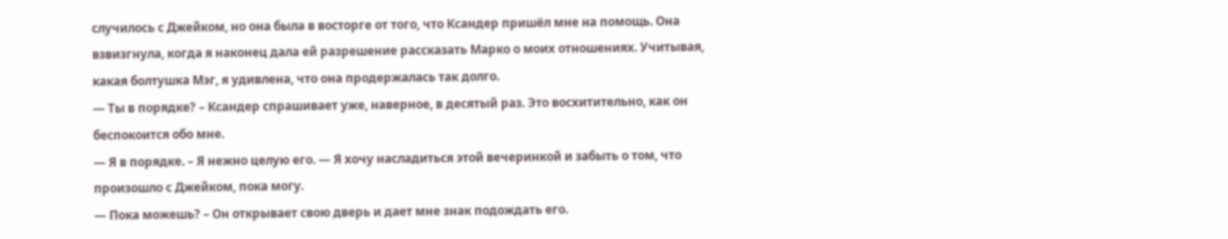случилось с Джейком, но она была в восторге от того, что Ксандер пришёл мне на помощь. Она взвизгнула, когда я наконец дала ей разрешение рассказать Марко о моих отношениях. Учитывая, какая болтушка Мэг, я удивлена, что она продержалась так долго.
— Ты в порядке? – Ксандер спрашивает уже, наверное, в десятый раз. Это восхитительно, как он беспокоится обо мне.
— Я в порядке. – Я нежно целую его. — Я хочу насладиться этой вечеринкой и забыть о том, что произошло с Джейком, пока могу.
— Пока можешь? – Он открывает свою дверь и дает мне знак подождать его.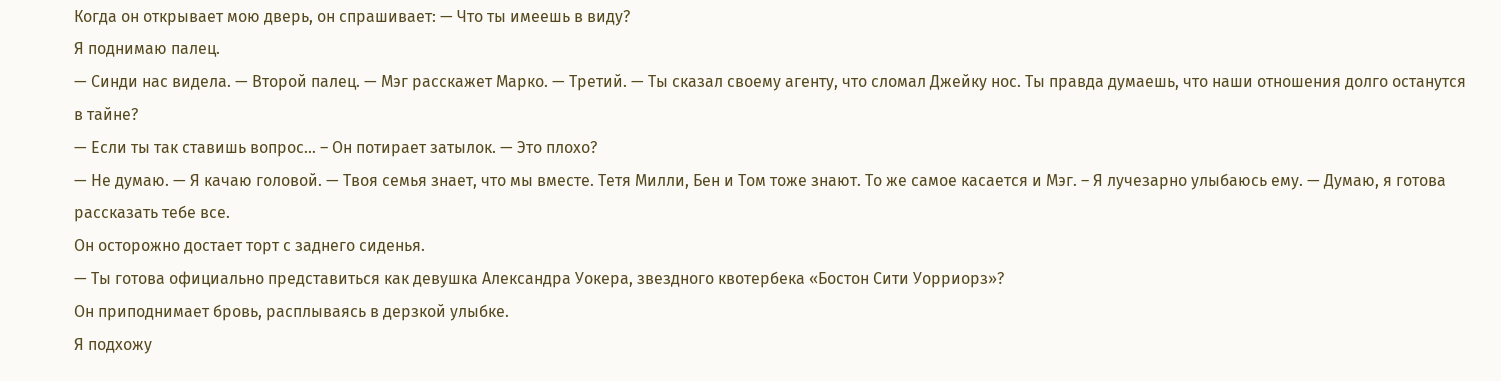Когда он открывает мою дверь, он спрашивает: — Что ты имеешь в виду?
Я поднимаю палец.
— Синди нас видела. — Второй палец. — Мэг расскажет Марко. — Третий. — Ты сказал своему агенту, что сломал Джейку нос. Ты правда думаешь, что наши отношения долго останутся в тайне?
— Если ты так ставишь вопрос… – Он потирает затылок. — Это плохо?
— Не думаю. — Я качаю головой. — Твоя семья знает, что мы вместе. Тетя Милли, Бен и Том тоже знают. То же самое касается и Мэг. – Я лучезарно улыбаюсь ему. — Думаю, я готова рассказать тебе все.
Он осторожно достает торт с заднего сиденья.
— Ты готова официально представиться как девушка Александра Уокера, звездного квотербека «Бостон Сити Уорриорз»?
Он приподнимает бровь, расплываясь в дерзкой улыбке.
Я подхожу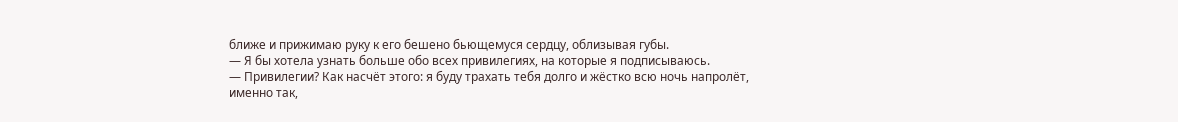ближе и прижимаю руку к его бешено бьющемуся сердцу, облизывая губы.
— Я бы хотела узнать больше обо всех привилегиях, на которые я подписываюсь.
— Привилегии? Как насчёт этого: я буду трахать тебя долго и жёстко всю ночь напролёт, именно так,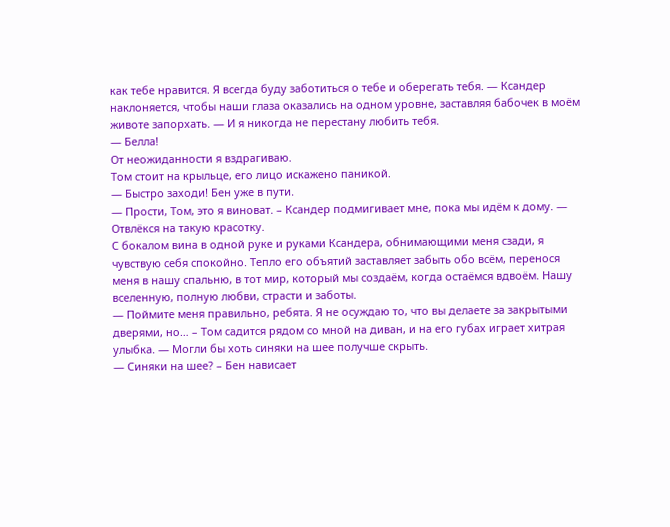как тебе нравится. Я всегда буду заботиться о тебе и оберегать тебя. — Ксандер наклоняется, чтобы наши глаза оказались на одном уровне, заставляя бабочек в моём животе запорхать. — И я никогда не перестану любить тебя.
— Белла!
От неожиданности я вздрагиваю.
Том стоит на крыльце, его лицо искажено паникой.
— Быстро заходи! Бен уже в пути.
— Прости, Том, это я виноват. – Ксандер подмигивает мне, пока мы идём к дому. — Отвлёкся на такую красотку.
С бокалом вина в одной руке и руками Ксандера, обнимающими меня сзади, я чувствую себя спокойно. Тепло его объятий заставляет забыть обо всём, перенося меня в нашу спальню, в тот мир, который мы создаём, когда остаёмся вдвоём. Нашу вселенную, полную любви, страсти и заботы.
— Поймите меня правильно, ребята. Я не осуждаю то, что вы делаете за закрытыми дверями, но… – Том садится рядом со мной на диван, и на его губах играет хитрая улыбка. — Могли бы хоть синяки на шее получше скрыть.
— Синяки на шее? – Бен нависает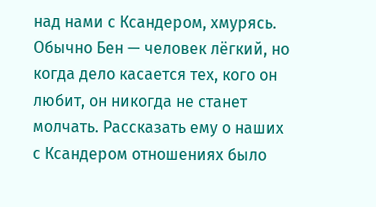над нами с Ксандером, хмурясь.
Обычно Бен — человек лёгкий, но когда дело касается тех, кого он любит, он никогда не станет молчать. Рассказать ему о наших с Ксандером отношениях было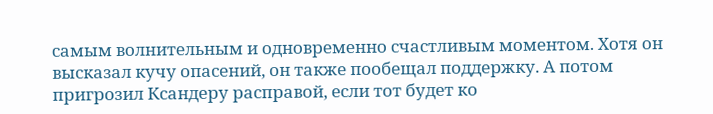самым волнительным и одновременно счастливым моментом. Хотя он высказал кучу опасений, он также пообещал поддержку. А потом пригрозил Ксандеру расправой, если тот будет ко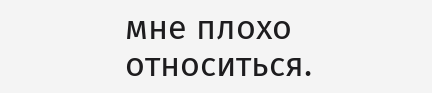мне плохо относиться.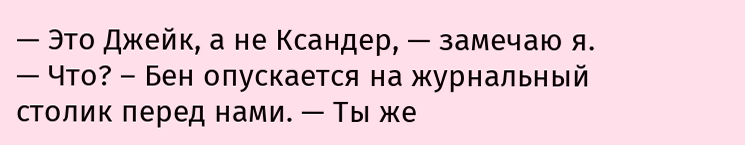— Это Джейк, а не Ксандер, — замечаю я.
— Что? – Бен опускается на журнальный столик перед нами. — Ты же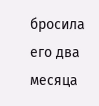бросила его два месяца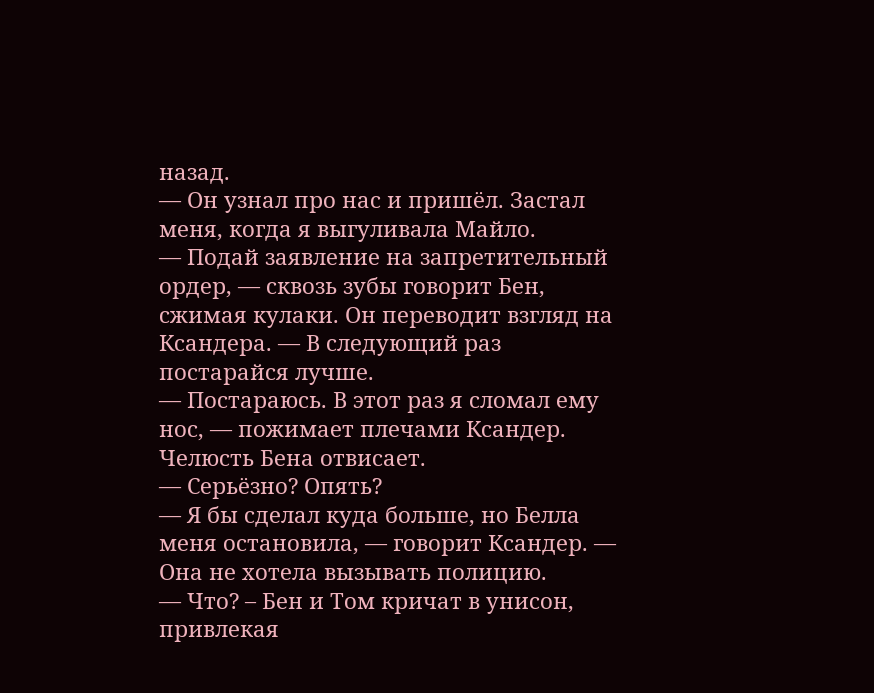назад.
— Он узнал про нас и пришёл. Застал меня, когда я выгуливала Майло.
— Подай заявление на запретительный ордер, — сквозь зубы говорит Бен, сжимая кулаки. Он переводит взгляд на Ксандера. — В следующий раз постарайся лучше.
— Постараюсь. В этот раз я сломал ему нос, — пожимает плечами Ксандер.
Челюсть Бена отвисает.
— Серьёзно? Опять?
— Я бы сделал куда больше, но Белла меня остановила, — говорит Ксандер. — Она не хотела вызывать полицию.
— Что? – Бен и Том кричат в унисон, привлекая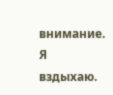внимание.
Я вздыхаю.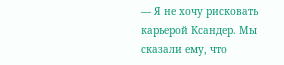— Я не хочу рисковать карьерой Ксандер. Мы сказали ему, что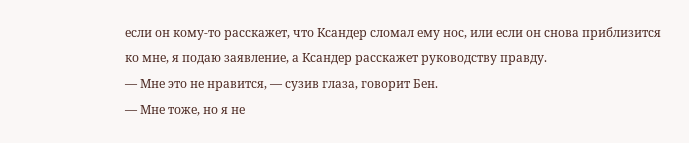если он кому-то расскажет, что Ксандер сломал ему нос, или если он снова приблизится ко мне, я подаю заявление, а Ксандер расскажет руководству правду.
— Мне это не нравится, — сузив глаза, говорит Бен.
— Мне тоже, но я не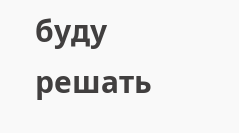буду решать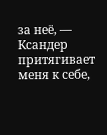за неё, — Ксандер притягивает меня к себе,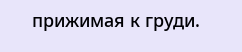прижимая к груди.